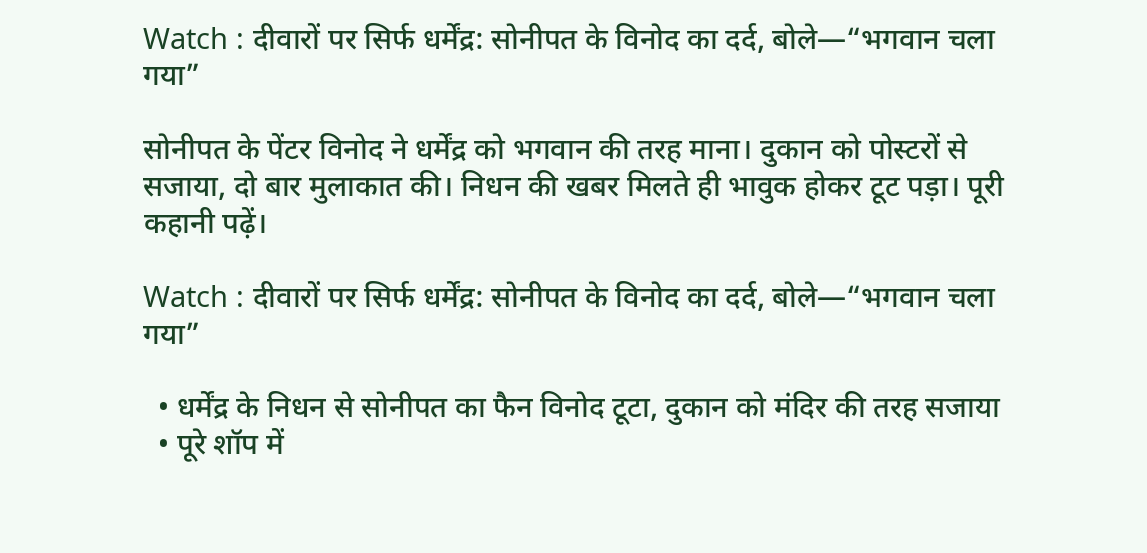Watch : दीवारों पर सिर्फ धर्मेंद्र: सोनीपत के विनोद का दर्द, बोले—“भगवान चला गया”

सोनीपत के पेंटर विनोद ने धर्मेंद्र को भगवान की तरह माना। दुकान को पोस्टरों से सजाया, दो बार मुलाकात की। निधन की खबर मिलते ही भावुक होकर टूट पड़ा। पूरी कहानी पढ़ें।

Watch : दीवारों पर सिर्फ धर्मेंद्र: सोनीपत के विनोद का दर्द, बोले—“भगवान चला गया”

  • धर्मेंद्र के निधन से सोनीपत का फैन विनोद टूटा, दुकान को मंदिर की तरह सजाया
  • पूरे शॉप में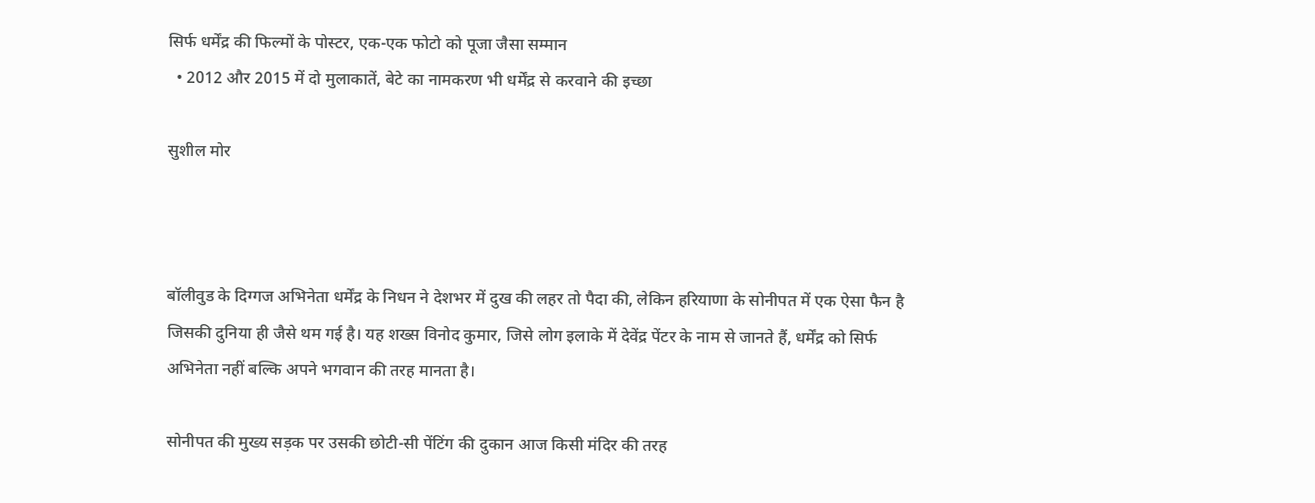सिर्फ धर्मेंद्र की फिल्मों के पोस्टर, एक-एक फोटो को पूजा जैसा सम्मान
  • 2012 और 2015 में दो मुलाकातें, बेटे का नामकरण भी धर्मेंद्र से करवाने की इच्छा

सुशील मोर



बॉलीवुड के दिग्गज अभिनेता धर्मेंद्र के निधन ने देशभर में दुख की लहर तो पैदा की, लेकिन हरियाणा के सोनीपत में एक ऐसा फैन है जिसकी दुनिया ही जैसे थम गई है। यह शख्स विनोद कुमार, जिसे लोग इलाके में देवेंद्र पेंटर के नाम से जानते हैं, धर्मेंद्र को सिर्फ अभिनेता नहीं बल्कि अपने भगवान की तरह मानता है।

सोनीपत की मुख्य सड़क पर उसकी छोटी-सी पेंटिंग की दुकान आज किसी मंदिर की तरह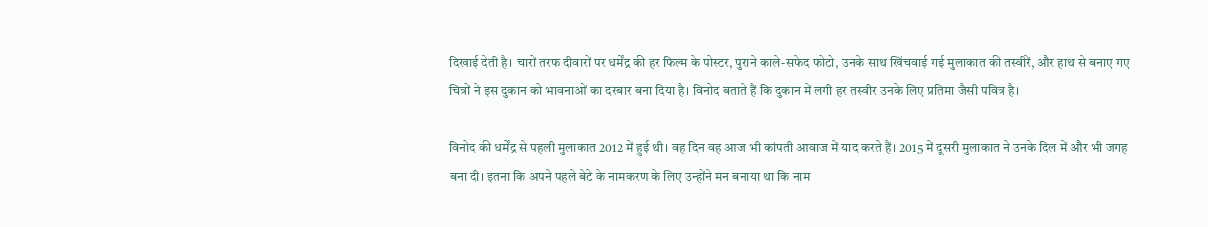दिखाई देती है। चारों तरफ दीवारों पर धर्मेंद्र की हर फिल्म के पोस्टर, पुराने काले-सफेद फोटो, उनके साथ खिंचवाई गई मुलाकात की तस्वीरें, और हाथ से बनाए गए चित्रों ने इस दुकान को भावनाओं का दरबार बना दिया है। विनोद बताते हैं कि दुकान में लगी हर तस्वीर उनके लिए प्रतिमा जैसी पवित्र है।

विनोद की धर्मेंद्र से पहली मुलाकात 2012 में हुई थी। वह दिन वह आज भी कांपती आवाज में याद करते हैं। 2015 में दूसरी मुलाकात ने उनके दिल में और भी जगह बना दी। इतना कि अपने पहले बेटे के नामकरण के लिए उन्होंने मन बनाया था कि नाम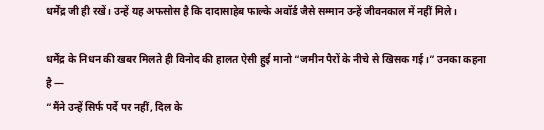धर्मेंद्र जी ही रखें। उन्हें यह अफसोस है कि दादासाहेब फाल्के अवॉर्ड जैसे सम्मान उन्हें जीवनकाल में नहीं मिले।

धर्मेंद्र के निधन की खबर मिलते ही विनोद की हालत ऐसी हुई मानो “जमीन पैरों के नीचे से खिसक गई।” उनका कहना है —
“मैंने उन्हें सिर्फ पर्दे पर नहीं, दिल के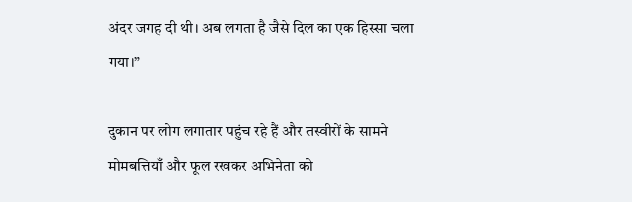अंदर जगह दी थी। अब लगता है जैसे दिल का एक हिस्सा चला गया।”

दुकान पर लोग लगातार पहुंच रहे हैं और तस्वीरों के सामने मोमबत्तियाँ और फूल रखकर अभिनेता को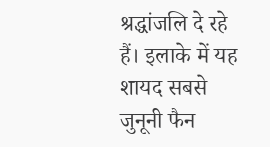श्रद्धांजलि दे रहे हैं। इलाके में यह शायद सबसे जुनूनी फैन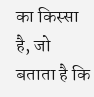का किस्सा है, जो बताता है कि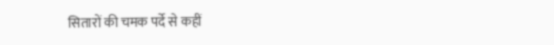सितारों की चमक पर्दे से कहीं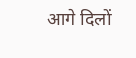आगे दिलों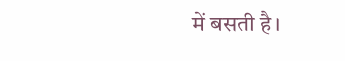में बसती है।